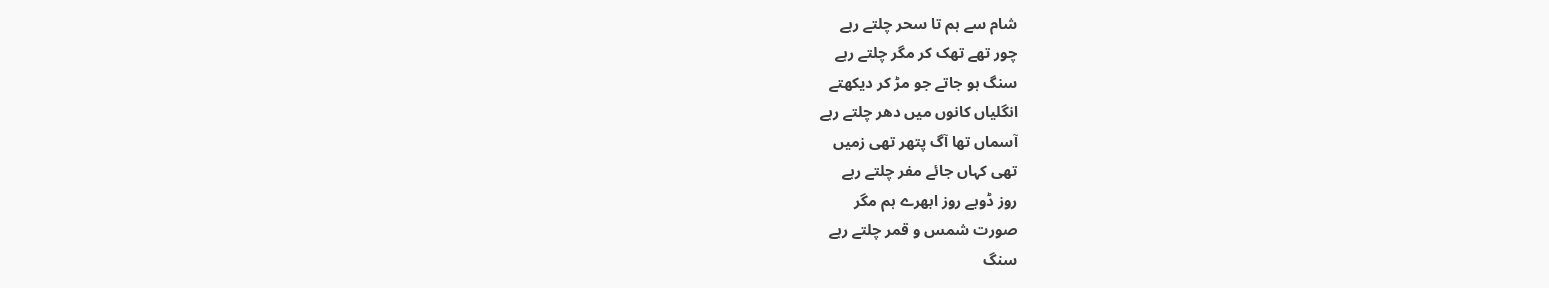شام سے ہم تا سحر چلتے رہے
چور تھے تھک کر مگر چلتے رہے
سنگ ہو جاتے جو مڑ کر دیکھتے
انگلیاں کانوں میں دھر چلتے رہے
آسماں تھا آگ پتھر تھی زمیں
تھی کہاں جائے مفر چلتے رہے
روز ڈوبے روز ابھرے ہم مگر
صورت شمس و قمر چلتے رہے
سنگ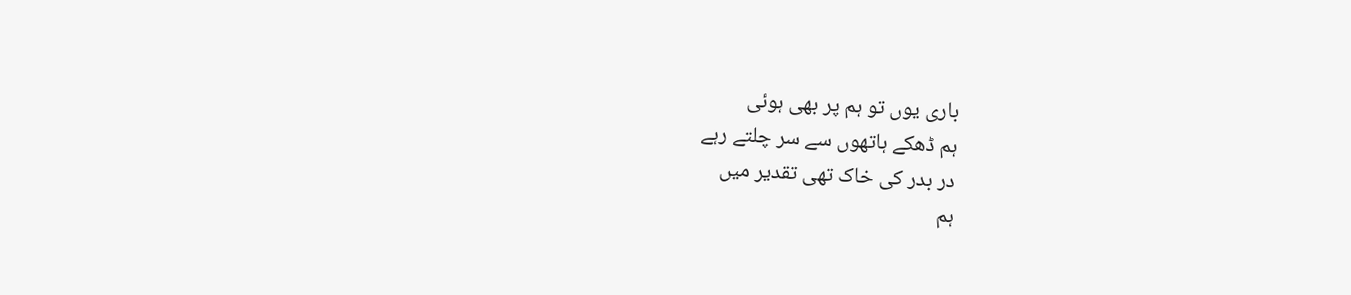باری یوں تو ہم پر بھی ہوئی
ہم ڈھکے ہاتھوں سے سر چلتے رہے
در بدر کی خاک تھی تقدیر میں
ہم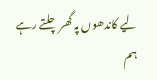لیے کاندھوں پہ گھر چلتے رہے
ہم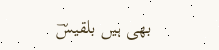بھی ہیں بلقیسؔ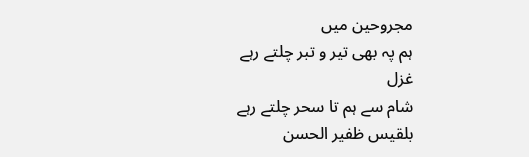مجروحین میں
ہم پہ بھی تیر و تبر چلتے رہے
غزل
شام سے ہم تا سحر چلتے رہے
بلقیس ظفیر الحسن